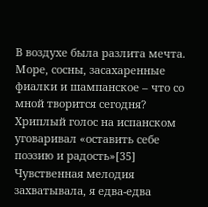В воздухе была разлита мечта. Море, сосны, засахаренные фиалки и шампанское – что со мной творится сегодня? Хриплый голос на испанском уговаривал «оставить себе поэзию и радость»[35] Чувственная мелодия захватывала, я едва-едва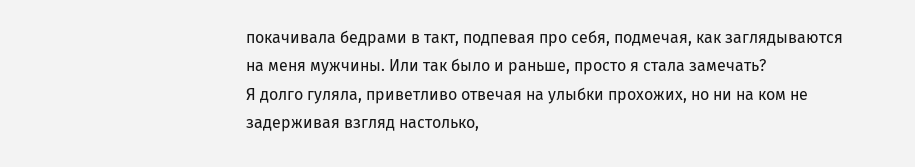покачивала бедрами в такт, подпевая про себя, подмечая, как заглядываются на меня мужчины. Или так было и раньше, просто я стала замечать?
Я долго гуляла, приветливо отвечая на улыбки прохожих, но ни на ком не задерживая взгляд настолько,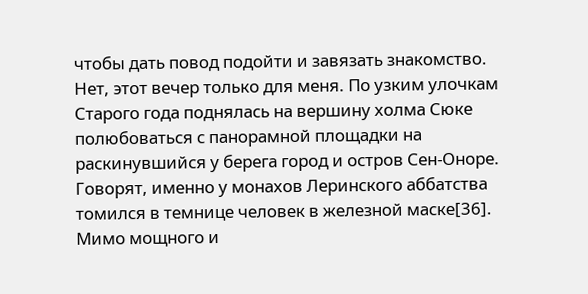чтобы дать повод подойти и завязать знакомство. Нет, этот вечер только для меня. По узким улочкам Старого года поднялась на вершину холма Сюке полюбоваться с панорамной площадки на раскинувшийся у берега город и остров Сен-Оноре. Говорят, именно у монахов Леринского аббатства томился в темнице человек в железной маске[36]. Мимо мощного и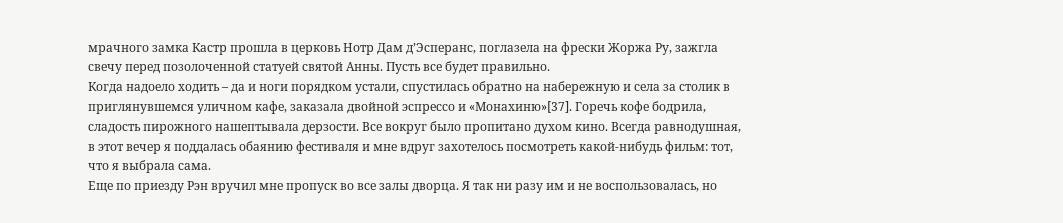мрачного замка Кастр прошла в церковь Нотр Дам д’Эсперанс, поглазела на фрески Жоржа Ру, зажгла свечу перед позолоченной статуей святой Анны. Пусть все будет правильно.
Когда надоело ходить – да и ноги порядком устали, спустилась обратно на набережную и села за столик в приглянувшемся уличном кафе, заказала двойной эспрессо и «Монахиню»[37]. Горечь кофе бодрила, сладость пирожного нашептывала дерзости. Все вокруг было пропитано духом кино. Всегда равнодушная, в этот вечер я поддалась обаянию фестиваля и мне вдруг захотелось посмотреть какой-нибудь фильм: тот, что я выбрала сама.
Еще по приезду Рэн вручил мне пропуск во все залы дворца. Я так ни разу им и не воспользовалась, но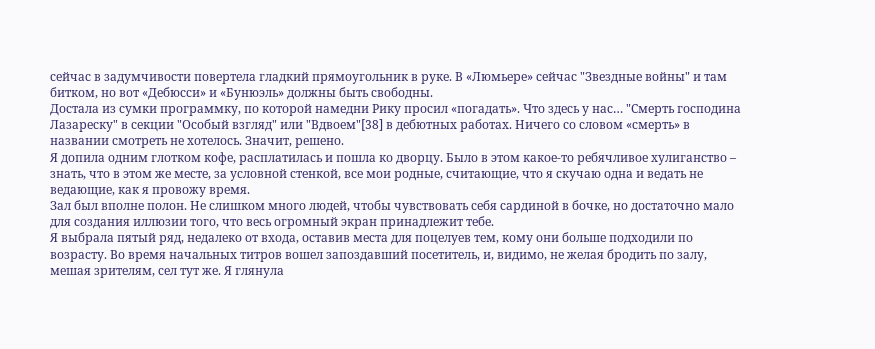сейчас в задумчивости повертела гладкий прямоугольник в руке. В «Люмьере» сейчас "Звездные войны" и там битком, но вот «Дебюсси» и «Бунюэль» должны быть свободны.
Достала из сумки программку, по которой намедни Рику просил «погадать». Что здесь у нас… "Смерть господина Лазареску" в секции "Особый взгляд" или "Вдвоем"[38] в дебютных работах. Ничего со словом «смерть» в названии смотреть не хотелось. Значит, решено.
Я допила одним глотком кофе, расплатилась и пошла ко дворцу. Было в этом какое-то ребячливое хулиганство – знать, что в этом же месте, за условной стенкой, все мои родные, считающие, что я скучаю одна и ведать не ведающие, как я провожу время.
Зал был вполне полон. Не слишком много людей, чтобы чувствовать себя сардиной в бочке, но достаточно мало для создания иллюзии того, что весь огромный экран принадлежит тебе.
Я выбрала пятый ряд, недалеко от входа, оставив места для поцелуев тем, кому они больше подходили по возрасту. Во время начальных титров вошел запоздавший посетитель, и, видимо, не желая бродить по залу, мешая зрителям, сел тут же. Я глянула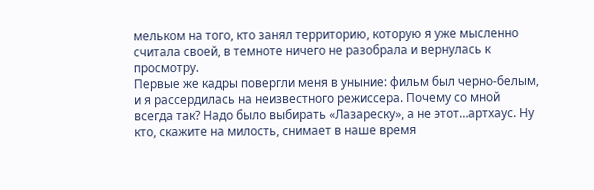мельком на того, кто занял территорию, которую я уже мысленно считала своей, в темноте ничего не разобрала и вернулась к просмотру.
Первые же кадры повергли меня в уныние: фильм был черно-белым, и я рассердилась на неизвестного режиссера. Почему со мной всегда так? Надо было выбирать «Лазареску», а не этот…артхаус. Ну кто, скажите на милость, снимает в наше время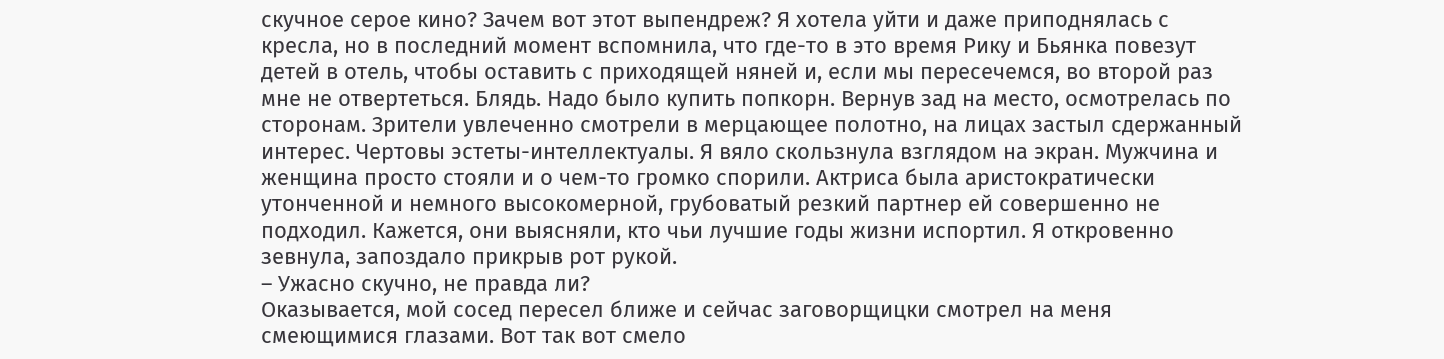скучное серое кино? Зачем вот этот выпендреж? Я хотела уйти и даже приподнялась с кресла, но в последний момент вспомнила, что где-то в это время Рику и Бьянка повезут детей в отель, чтобы оставить с приходящей няней и, если мы пересечемся, во второй раз мне не отвертеться. Блядь. Надо было купить попкорн. Вернув зад на место, осмотрелась по сторонам. Зрители увлеченно смотрели в мерцающее полотно, на лицах застыл сдержанный интерес. Чертовы эстеты-интеллектуалы. Я вяло скользнула взглядом на экран. Мужчина и женщина просто стояли и о чем-то громко спорили. Актриса была аристократически утонченной и немного высокомерной, грубоватый резкий партнер ей совершенно не подходил. Кажется, они выясняли, кто чьи лучшие годы жизни испортил. Я откровенно зевнула, запоздало прикрыв рот рукой.
– Ужасно скучно, не правда ли?
Оказывается, мой сосед пересел ближе и сейчас заговорщицки смотрел на меня смеющимися глазами. Вот так вот смело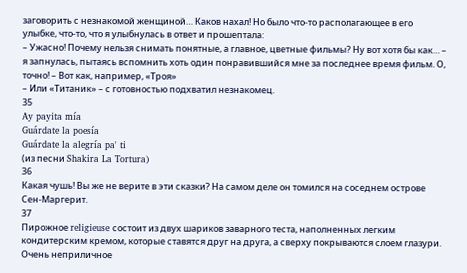заговорить с незнакомой женщиной… Каков нахал! Но было что-то располагающее в его улыбке, что-то, что я улыбнулась в ответ и прошептала:
– Ужасно! Почему нельзя снимать понятные, а главное, цветные фильмы? Ну вот хотя бы как… – я запнулась, пытаясь вспомнить хоть один понравившийся мне за последнее время фильм. О, точно! – Вот как, например, «Троя»
– Или «Титаник» – с готовностью подхватил незнакомец.
35
Ay payita mía
Guárdate la poesía
Guárdate la alegría pa' ti
(из песни Shakira La Tortura)
36
Какая чушь! Вы же не верите в эти сказки? На самом деле он томился на соседнем острове Сен-Маргерит.
37
Пирожное religieuse состоит из двух шариков заварного теста, наполненных легким кондитерским кремом, которые ставятся друг на друга, а сверху покрываются слоем глазури. Очень неприличное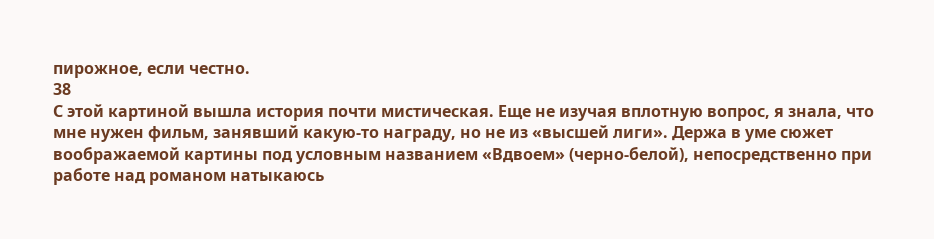пирожное, если честно.
38
С этой картиной вышла история почти мистическая. Еще не изучая вплотную вопрос, я знала, что мне нужен фильм, занявший какую-то награду, но не из «высшей лиги». Держа в уме сюжет воображаемой картины под условным названием «Вдвоем» (черно-белой), непосредственно при работе над романом натыкаюсь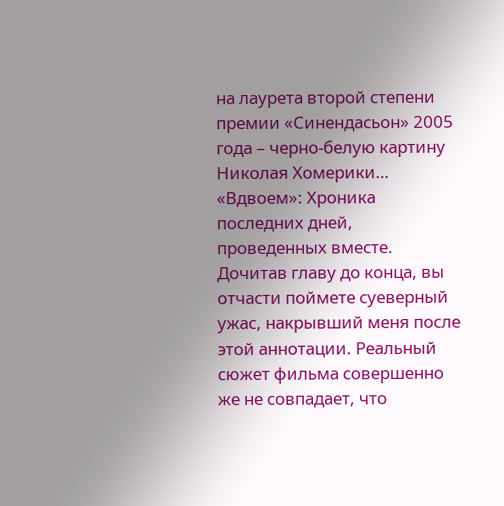на лаурета второй степени премии «Синендасьон» 2005 года – черно-белую картину Николая Хомерики… «Вдвоем»: Хроника последних дней, проведенных вместе. Дочитав главу до конца, вы отчасти поймете суеверный ужас, накрывший меня после этой аннотации. Реальный сюжет фильма совершенно же не совпадает, что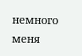немного меня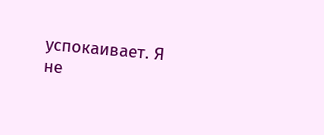успокаивает. Я не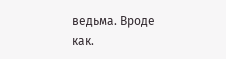ведьма. Вроде как.